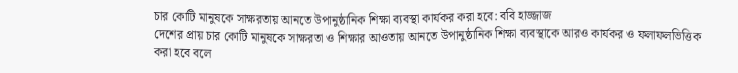চার কোটি মানুষকে সাক্ষরতায় আনতে উপানুষ্ঠানিক শিক্ষা ব্যবস্থা কার্যকর করা হবে: ববি হাজ্জাজ
দেশের প্রায় চার কোটি মানুষকে সাক্ষরতা ও শিক্ষার আওতায় আনতে উপানুষ্ঠানিক শিক্ষা ব্যবস্থাকে আরও কার্যকর ও ফলাফলভিত্তিক করা হবে বলে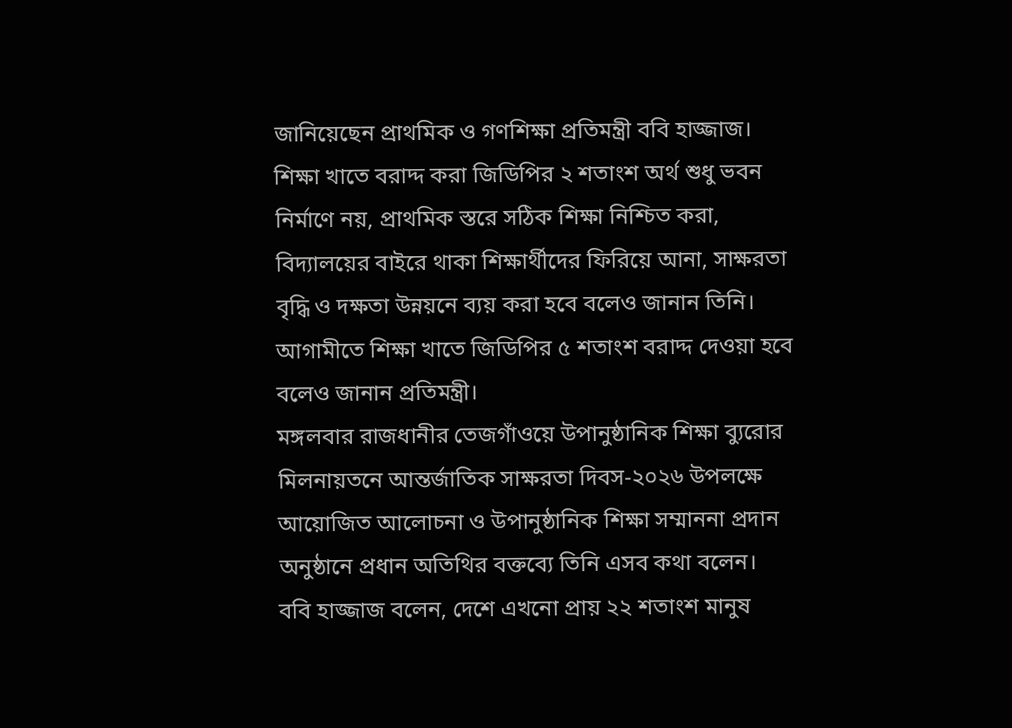জানিয়েছেন প্রাথমিক ও গণশিক্ষা প্রতিমন্ত্রী ববি হাজ্জাজ।
শিক্ষা খাতে বরাদ্দ করা জিডিপির ২ শতাংশ অর্থ শুধু ভবন নির্মাণে নয়, প্রাথমিক স্তরে সঠিক শিক্ষা নিশ্চিত করা, বিদ্যালয়ের বাইরে থাকা শিক্ষার্থীদের ফিরিয়ে আনা, সাক্ষরতা বৃদ্ধি ও দক্ষতা উন্নয়নে ব্যয় করা হবে বলেও জানান তিনি। আগামীতে শিক্ষা খাতে জিডিপির ৫ শতাংশ বরাদ্দ দেওয়া হবে বলেও জানান প্রতিমন্ত্রী।
মঙ্গলবার রাজধানীর তেজগাঁওয়ে উপানুষ্ঠানিক শিক্ষা ব্যুরোর মিলনায়তনে আন্তর্জাতিক সাক্ষরতা দিবস-২০২৬ উপলক্ষে আয়োজিত আলোচনা ও উপানুষ্ঠানিক শিক্ষা সম্মাননা প্রদান অনুষ্ঠানে প্রধান অতিথির বক্তব্যে তিনি এসব কথা বলেন।
ববি হাজ্জাজ বলেন, দেশে এখনো প্রায় ২২ শতাংশ মানুষ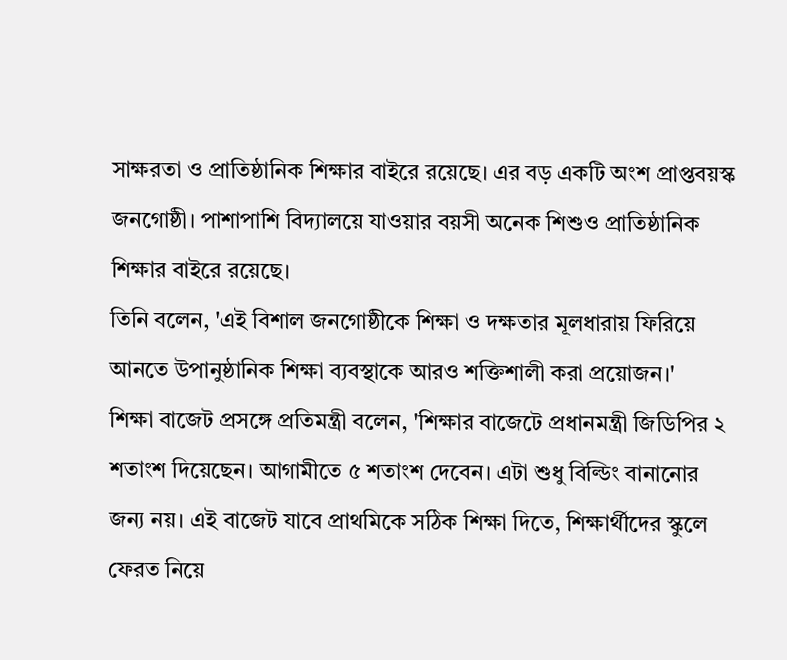সাক্ষরতা ও প্রাতিষ্ঠানিক শিক্ষার বাইরে রয়েছে। এর বড় একটি অংশ প্রাপ্তবয়স্ক জনগোষ্ঠী। পাশাপাশি বিদ্যালয়ে যাওয়ার বয়সী অনেক শিশুও প্রাতিষ্ঠানিক শিক্ষার বাইরে রয়েছে।
তিনি বলেন, 'এই বিশাল জনগোষ্ঠীকে শিক্ষা ও দক্ষতার মূলধারায় ফিরিয়ে আনতে উপানুষ্ঠানিক শিক্ষা ব্যবস্থাকে আরও শক্তিশালী করা প্রয়োজন।'
শিক্ষা বাজেট প্রসঙ্গে প্রতিমন্ত্রী বলেন, 'শিক্ষার বাজেটে প্রধানমন্ত্রী জিডিপির ২ শতাংশ দিয়েছেন। আগামীতে ৫ শতাংশ দেবেন। এটা শুধু বিল্ডিং বানানোর জন্য নয়। এই বাজেট যাবে প্রাথমিকে সঠিক শিক্ষা দিতে, শিক্ষার্থীদের স্কুলে ফেরত নিয়ে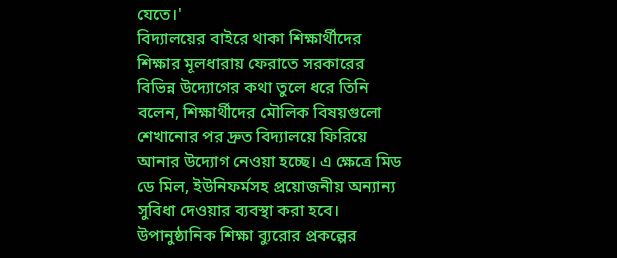যেতে।'
বিদ্যালয়ের বাইরে থাকা শিক্ষার্থীদের শিক্ষার মূলধারায় ফেরাতে সরকারের বিভিন্ন উদ্যোগের কথা তুলে ধরে তিনি বলেন, শিক্ষার্থীদের মৌলিক বিষয়গুলো শেখানোর পর দ্রুত বিদ্যালয়ে ফিরিয়ে আনার উদ্যোগ নেওয়া হচ্ছে। এ ক্ষেত্রে মিড ডে মিল, ইউনিফর্মসহ প্রয়োজনীয় অন্যান্য সুবিধা দেওয়ার ব্যবস্থা করা হবে।
উপানুষ্ঠানিক শিক্ষা ব্যুরোর প্রকল্পের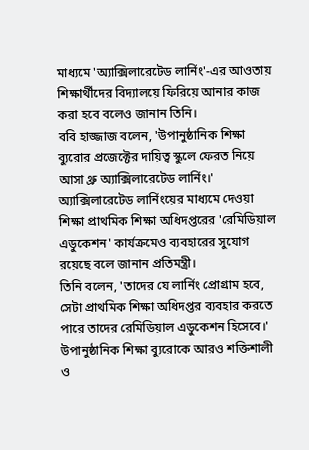মাধ্যমে 'অ্যাক্সিলারেটেড লার্নিং'-এর আওতায় শিক্ষার্থীদের বিদ্যালয়ে ফিরিয়ে আনার কাজ করা হবে বলেও জানান তিনি।
ববি হাজ্জাজ বলেন, 'উপানুষ্ঠানিক শিক্ষা ব্যুরোর প্রজেক্টের দায়িত্ব স্কুলে ফেরত নিয়ে আসা থ্রু অ্যাক্সিলারেটেড লার্নিং।'
অ্যাক্সিলারেটেড লার্নিংয়ের মাধ্যমে দেওয়া শিক্ষা প্রাথমিক শিক্ষা অধিদপ্তরের 'রেমিডিয়াল এডুকেশন' কার্যক্রমেও ব্যবহারের সুযোগ রয়েছে বলে জানান প্রতিমন্ত্রী।
তিনি বলেন, 'তাদের যে লার্নিং প্রোগ্রাম হবে, সেটা প্রাথমিক শিক্ষা অধিদপ্তর ব্যবহার করতে পারে তাদের রেমিডিয়াল এডুকেশন হিসেবে।'
উপানুষ্ঠানিক শিক্ষা ব্যুরোকে আরও শক্তিশালী ও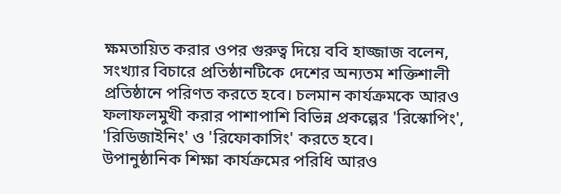ক্ষমতায়িত করার ওপর গুরুত্ব দিয়ে ববি হাজ্জাজ বলেন, সংখ্যার বিচারে প্রতিষ্ঠানটিকে দেশের অন্যতম শক্তিশালী প্রতিষ্ঠানে পরিণত করতে হবে। চলমান কার্যক্রমকে আরও ফলাফলমুখী করার পাশাপাশি বিভিন্ন প্রকল্পের 'রিস্কোপিং', 'রিডিজাইনিং' ও 'রিফোকাসিং' করতে হবে।
উপানুষ্ঠানিক শিক্ষা কার্যক্রমের পরিধি আরও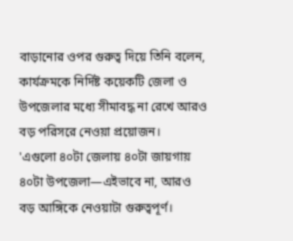বাড়ানোর ওপর গুরুত্ব দিয়ে তিনি বলেন, কার্যক্রমকে নির্দিষ্ট কয়েকটি জেলা ও উপজেলার মধ্যে সীমাবদ্ধ না রেখে আরও বড় পরিসরে নেওয়া প্রয়োজন।
'এগুলো ৪০টা জেলায় ৪০টা জায়গায় ৪০টা উপজেলা—এইভাবে না, আরও বড় আঙ্গিকে নেওয়াটা গুরুত্বপূর্ণ।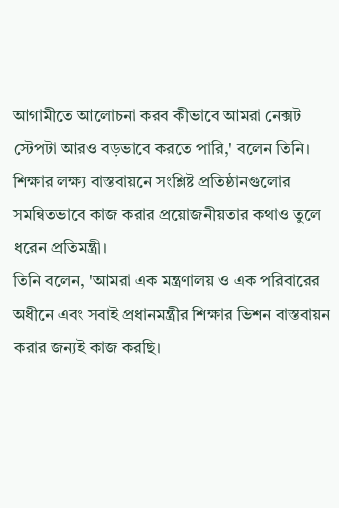আগামীতে আলোচনা করব কীভাবে আমরা নেক্সট স্টেপটা আরও বড়ভাবে করতে পারি,' বলেন তিনি।
শিক্ষার লক্ষ্য বাস্তবায়নে সংশ্লিষ্ট প্রতিষ্ঠানগুলোর সমন্বিতভাবে কাজ করার প্রয়োজনীয়তার কথাও তুলে ধরেন প্রতিমন্ত্রী।
তিনি বলেন, 'আমরা এক মন্ত্রণালয় ও এক পরিবারের অধীনে এবং সবাই প্রধানমন্ত্রীর শিক্ষার ভিশন বাস্তবায়ন করার জন্যই কাজ করছি।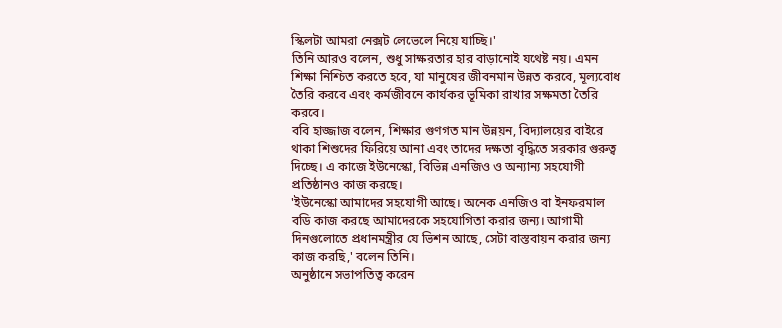স্কিলটা আমরা নেক্সট লেভেলে নিয়ে যাচ্ছি।'
তিনি আরও বলেন, শুধু সাক্ষরতার হার বাড়ানোই যথেষ্ট নয়। এমন শিক্ষা নিশ্চিত করতে হবে, যা মানুষের জীবনমান উন্নত করবে, মূল্যবোধ তৈরি করবে এবং কর্মজীবনে কার্যকর ভূমিকা রাখার সক্ষমতা তৈরি করবে।
ববি হাজ্জাজ বলেন, শিক্ষার গুণগত মান উন্নয়ন, বিদ্যালয়ের বাইরে থাকা শিশুদের ফিরিয়ে আনা এবং তাদের দক্ষতা বৃদ্ধিতে সরকার গুরুত্ব দিচ্ছে। এ কাজে ইউনেস্কো, বিভিন্ন এনজিও ও অন্যান্য সহযোগী প্রতিষ্ঠানও কাজ করছে।
'ইউনেস্কো আমাদের সহযোগী আছে। অনেক এনজিও বা ইনফরমাল বডি কাজ করছে আমাদেরকে সহযোগিতা করার জন্য। আগামী দিনগুলোতে প্রধানমন্ত্রীর যে ভিশন আছে, সেটা বাস্তবায়ন করার জন্য কাজ করছি,' বলেন তিনি।
অনুষ্ঠানে সভাপতিত্ব করেন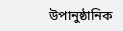উপানুষ্ঠানিক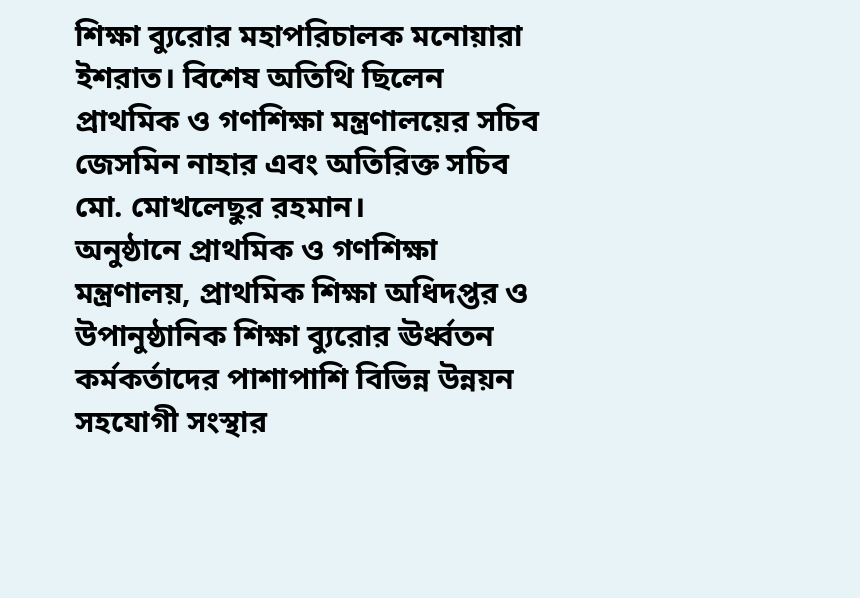শিক্ষা ব্যুরোর মহাপরিচালক মনোয়ারা ইশরাত। বিশেষ অতিথি ছিলেন প্রাথমিক ও গণশিক্ষা মন্ত্রণালয়ের সচিব জেসমিন নাহার এবং অতিরিক্ত সচিব মো. মোখলেছুর রহমান।
অনুষ্ঠানে প্রাথমিক ও গণশিক্ষা মন্ত্রণালয়, প্রাথমিক শিক্ষা অধিদপ্তর ও উপানুষ্ঠানিক শিক্ষা ব্যুরোর ঊর্ধ্বতন কর্মকর্তাদের পাশাপাশি বিভিন্ন উন্নয়ন সহযোগী সংস্থার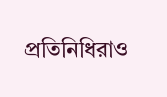প্রতিনিধিরাও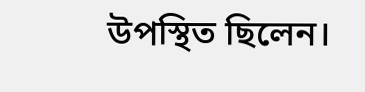উপস্থিত ছিলেন।